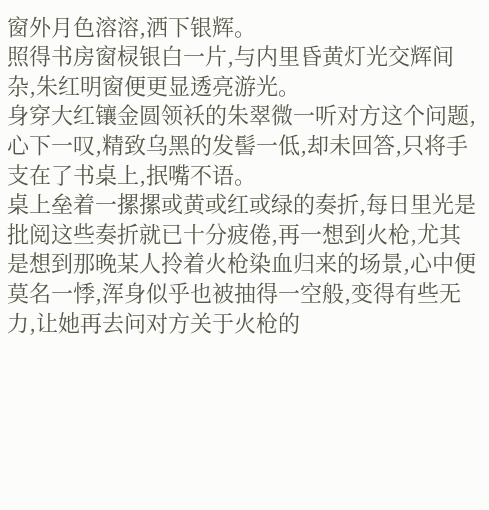窗外月色溶溶,洒下银辉。
照得书房窗棂银白一片,与内里昏黄灯光交辉间杂,朱红明窗便更显透亮游光。
身穿大红镶金圆领袄的朱翠微一听对方这个问题,心下一叹,精致乌黑的发髻一低,却未回答,只将手支在了书桌上,抿嘴不语。
桌上垒着一摞摞或黄或红或绿的奏折,每日里光是批阅这些奏折就已十分疲倦,再一想到火枪,尤其是想到那晚某人拎着火枪染血归来的场景,心中便莫名一悸,浑身似乎也被抽得一空般,变得有些无力,让她再去问对方关于火枪的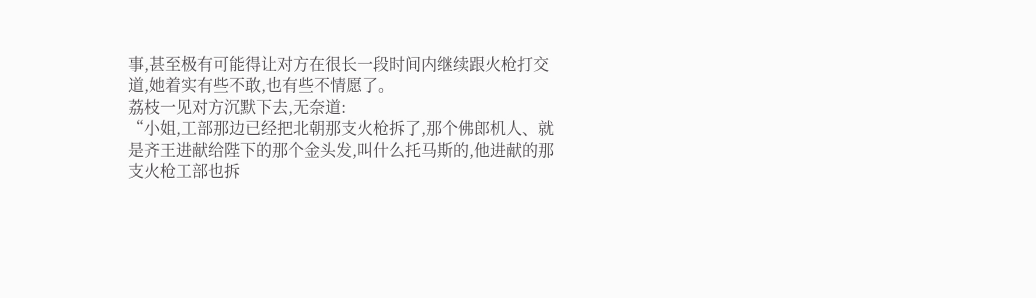事,甚至极有可能得让对方在很长一段时间内继续跟火枪打交道,她着实有些不敢,也有些不情愿了。
荔枝一见对方沉默下去,无奈道:
“小姐,工部那边已经把北朝那支火枪拆了,那个佛郎机人、就是齐王进献给陛下的那个金头发,叫什么托马斯的,他进献的那支火枪工部也拆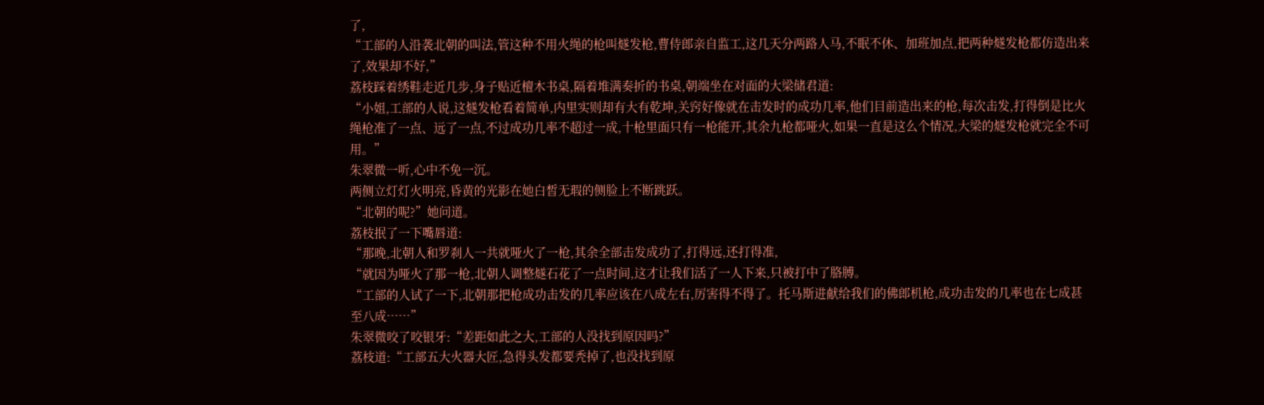了,
“工部的人沿袭北朝的叫法,管这种不用火绳的枪叫燧发枪,曹侍郎亲自监工,这几天分两路人马,不眠不休、加班加点,把两种燧发枪都仿造出来了,效果却不好,”
荔枝踩着绣鞋走近几步,身子贴近檀木书桌,隔着堆满奏折的书桌,朝端坐在对面的大梁储君道:
“小姐,工部的人说,这燧发枪看着简单,内里实则却有大有乾坤,关窍好像就在击发时的成功几率,他们目前造出来的枪,每次击发,打得倒是比火绳枪准了一点、远了一点,不过成功几率不超过一成,十枪里面只有一枪能开,其余九枪都哑火,如果一直是这么个情况,大梁的燧发枪就完全不可用。”
朱翠微一听,心中不免一沉。
两侧立灯灯火明亮,昏黄的光影在她白皙无瑕的侧脸上不断跳跃。
“北朝的呢?”她问道。
荔枝抿了一下嘴唇道:
“那晚,北朝人和罗刹人一共就哑火了一枪,其余全部击发成功了,打得远,还打得准,
“就因为哑火了那一枪,北朝人调整燧石花了一点时间,这才让我们活了一人下来,只被打中了胳膊。
“工部的人试了一下,北朝那把枪成功击发的几率应该在八成左右,厉害得不得了。托马斯进献给我们的佛郎机枪,成功击发的几率也在七成甚至八成……”
朱翠微咬了咬银牙:“差距如此之大,工部的人没找到原因吗?”
荔枝道:“工部五大火器大匠,急得头发都要秃掉了,也没找到原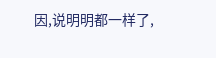因,说明明都一样了,